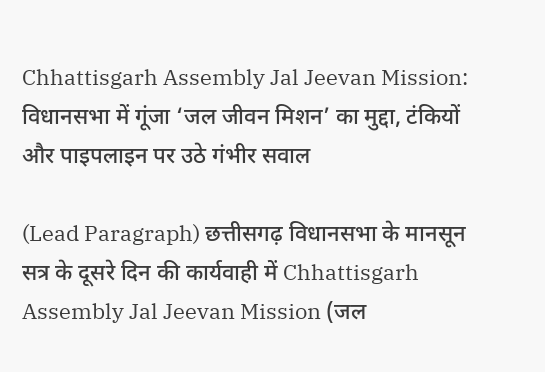Chhattisgarh Assembly Jal Jeevan Mission: विधानसभा में गूंजा ‘जल जीवन मिशन’ का मुद्दा, टंकियों और पाइपलाइन पर उठे गंभीर सवाल

(Lead Paragraph) छत्तीसगढ़ विधानसभा के मानसून सत्र के दूसरे दिन की कार्यवाही में Chhattisgarh Assembly Jal Jeevan Mission (जल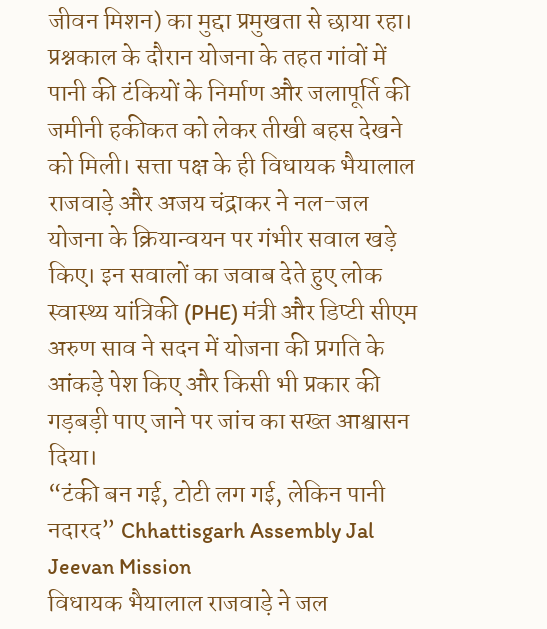जीवन मिशन) का मुद्दा प्रमुखता से छाया रहा। प्रश्नकाल के दौरान योजना के तहत गांवों में पानी की टंकियों के निर्माण और जलापूर्ति की जमीनी हकीकत को लेकर तीखी बहस देखने को मिली। सत्ता पक्ष के ही विधायक भैयालाल राजवाड़े और अजय चंद्राकर ने नल-जल योजना के क्रियान्वयन पर गंभीर सवाल खड़े किए। इन सवालों का जवाब देते हुए लोक स्वास्थ्य यांत्रिकी (PHE) मंत्री और डिप्टी सीएम अरुण साव ने सदन में योजना की प्रगति के आंकड़े पेश किए और किसी भी प्रकार की गड़बड़ी पाए जाने पर जांच का सख्त आश्वासन दिया।
“टंकी बन गई, टोटी लग गई, लेकिन पानी नदारद” Chhattisgarh Assembly Jal Jeevan Mission
विधायक भैयालाल राजवाड़े ने जल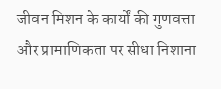जीवन मिशन के कार्यों की गुणवत्ता और प्रामाणिकता पर सीधा निशाना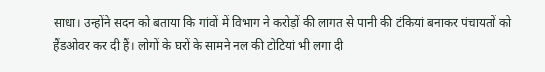साधा। उन्होंने सदन को बताया कि गांवों में विभाग ने करोड़ों की लागत से पानी की टंकियां बनाकर पंचायतों को हैंडओवर कर दी हैं। लोगों के घरों के सामने नल की टोटियां भी लगा दी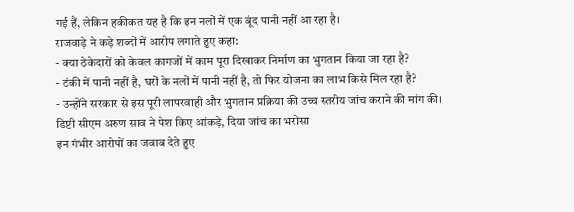गई हैं, लेकिन हकीकत यह है कि इन नलों में एक बूंद पानी नहीं आ रहा है।
राजवाड़े ने कड़े शब्दों में आरोप लगाते हुए कहा:
- क्या ठेकेदारों को केवल कागजों में काम पूरा दिखाकर निर्माण का भुगतान किया जा रहा है?
- टंकी में पानी नहीं है, घरों के नलों में पानी नहीं है, तो फिर योजना का लाभ किसे मिल रहा है?
- उन्होंने सरकार से इस पूरी लापरवाही और भुगतान प्रक्रिया की उच्च स्तरीय जांच कराने की मांग की।
डिप्टी सीएम अरुण साव ने पेश किए आंकड़े, दिया जांच का भरोसा
इन गंभीर आरोपों का जवाब देते हुए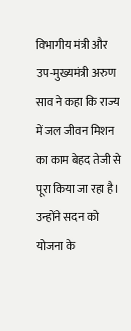विभागीय मंत्री और उप-मुख्यमंत्री अरुण साव ने कहा कि राज्य में जल जीवन मिशन का काम बेहद तेजी से पूरा किया जा रहा है। उन्होंने सदन को योजना के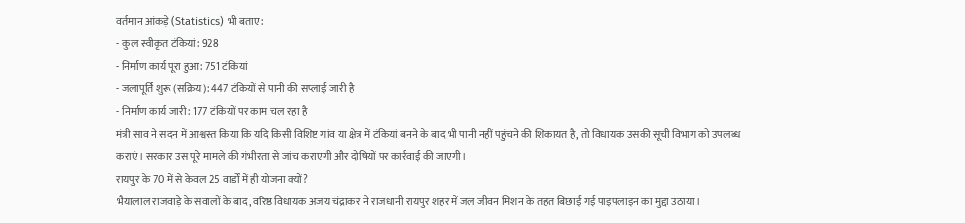वर्तमान आंकड़े (Statistics) भी बताए:
- कुल स्वीकृत टंकियां: 928
- निर्माण कार्य पूरा हुआ: 751 टंकियां
- जलापूर्ति शुरू (सक्रिय): 447 टंकियों से पानी की सप्लाई जारी है
- निर्माण कार्य जारी: 177 टंकियों पर काम चल रहा है
मंत्री साव ने सदन में आश्वस्त किया कि यदि किसी विशिष्ट गांव या क्षेत्र में टंकियां बनने के बाद भी पानी नहीं पहुंचने की शिकायत है, तो विधायक उसकी सूची विभाग को उपलब्ध कराएं। सरकार उस पूरे मामले की गंभीरता से जांच कराएगी और दोषियों पर कार्रवाई की जाएगी।
रायपुर के 70 में से केवल 25 वार्डों में ही योजना क्यों?
भैयालाल राजवाड़े के सवालों के बाद, वरिष्ठ विधायक अजय चंद्राकर ने राजधानी रायपुर शहर में जल जीवन मिशन के तहत बिछाई गई पाइपलाइन का मुद्दा उठाया।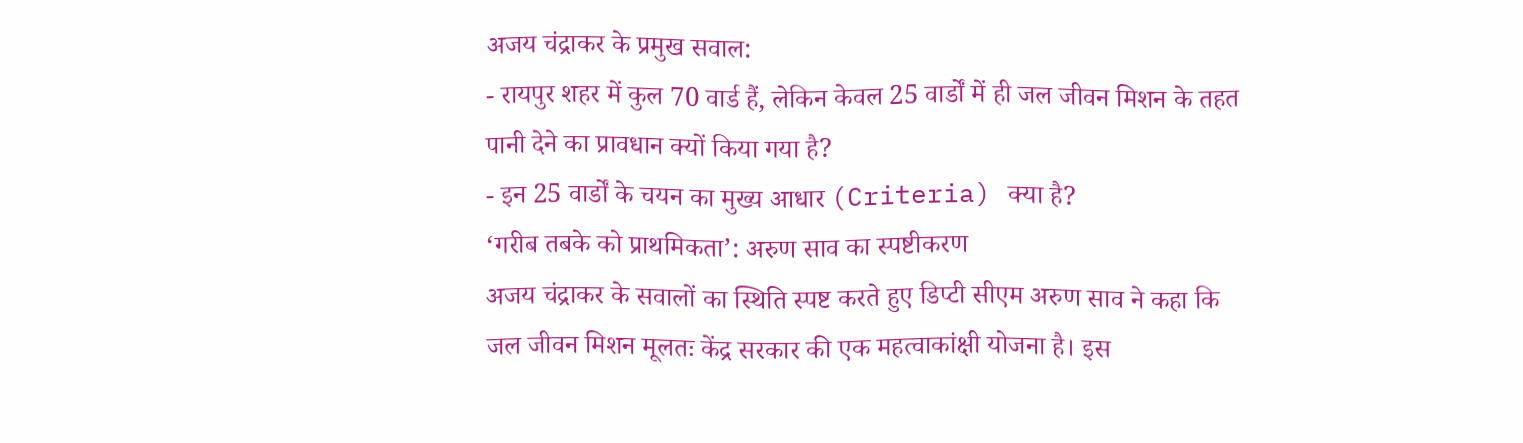अजय चंद्राकर के प्रमुख सवाल:
- रायपुर शहर में कुल 70 वार्ड हैं, लेकिन केवल 25 वार्डों में ही जल जीवन मिशन के तहत पानी देने का प्रावधान क्यों किया गया है?
- इन 25 वार्डों के चयन का मुख्य आधार (Criteria) क्या है?
‘गरीब तबके को प्राथमिकता’: अरुण साव का स्पष्टीकरण
अजय चंद्राकर के सवालों का स्थिति स्पष्ट करते हुए डिप्टी सीएम अरुण साव ने कहा कि जल जीवन मिशन मूलतः केंद्र सरकार की एक महत्वाकांक्षी योजना है। इस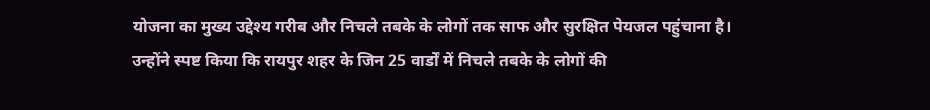योजना का मुख्य उद्देश्य गरीब और निचले तबके के लोगों तक साफ और सुरक्षित पेयजल पहुंचाना है।
उन्होंने स्पष्ट किया कि रायपुर शहर के जिन 25 वार्डों में निचले तबके के लोगों की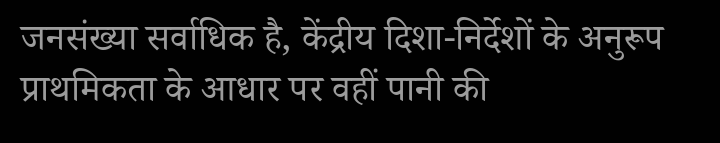जनसंख्या सर्वाधिक है, केंद्रीय दिशा-निर्देशों के अनुरूप प्राथमिकता के आधार पर वहीं पानी की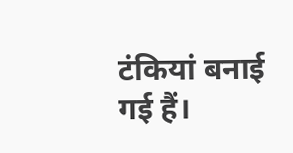टंकियां बनाई गई हैं।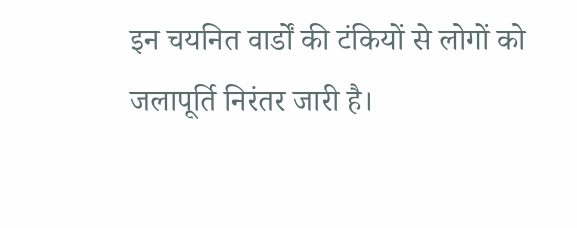इन चयनित वार्डों की टंकियों से लोगों को जलापूर्ति निरंतर जारी है।